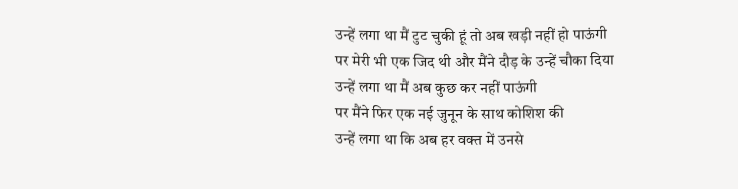उन्हें लगा था मैं टुट चुकी हूं तो अब खड़ी नहीं हो पाऊंगी
पर मेरी भी एक जिद थी और मैंने दौड़ के उन्हें चौका दिया
उन्हें लगा था मैं अब कुछ कर नहीं पाऊंगी
पर मैंने फिर एक नई जुनून के साथ कोशिश की
उन्हें लगा था कि अब हर वक्त में उनसे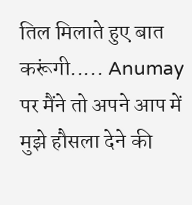तिल मिलाते हुए बात करूंगी..... Anumay
पर मैंने तो अपने आप में मुझे हौसला देने की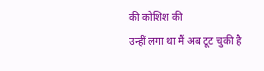की कोशिश की
उन्हीं लगा था मैं अब टूट चुकी है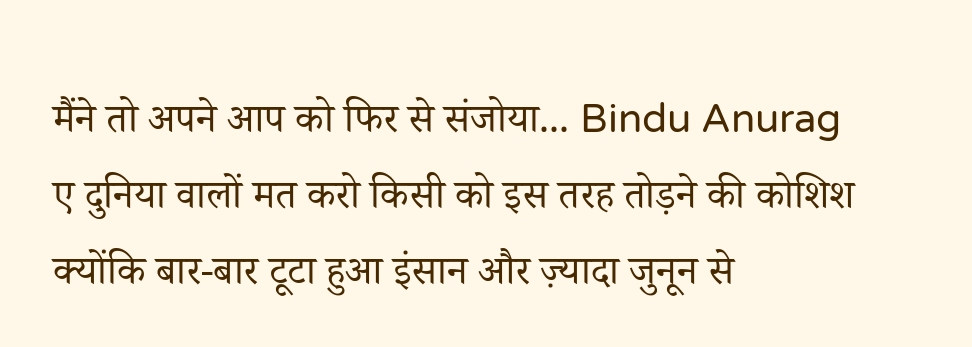मैंने तो अपने आप को फिर से संजोया... Bindu Anurag
ए दुनिया वालों मत करो किसी को इस तरह तोड़ने की कोशिश
क्योंकि बार-बार टूटा हुआ इंसान और ज़्यादा जुनून से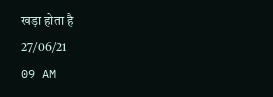खड़ा होता है
27/06/21
09 AM